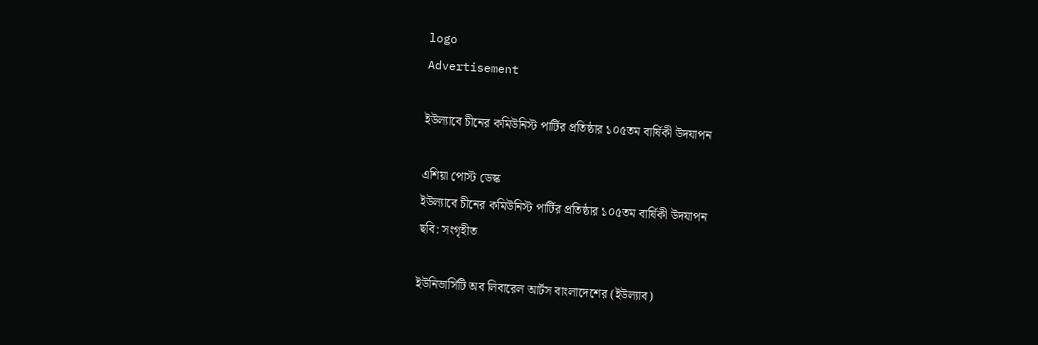logo
Advertisement

ইউল্যাবে চীনের কমিউনিস্ট পার্টির প্রতিষ্ঠার ১০৫তম বার্ষিকী উদযাপন

এশিয়া পোস্ট ডেস্ক
ইউল্যাবে চীনের কমিউনিস্ট পার্টির প্রতিষ্ঠার ১০৫তম বার্ষিকী উদযাপন
ছবি: সংগৃহীত

ইউনিভার্সিটি অব লিবারেল আর্টস বাংলাদেশের (ইউল্যাব)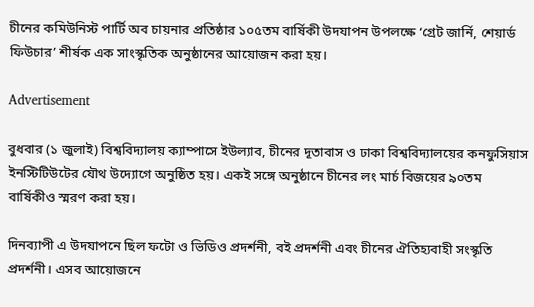চীনের কমিউনিস্ট পার্টি অব চায়নার প্রতিষ্ঠার ১০৫তম বার্ষিকী উদযাপন উপলক্ষে ‘গ্রেট জার্নি, শেয়ার্ড ফিউচার’ শীর্ষক এক সাংস্কৃতিক অনুষ্ঠানের আয়োজন করা হয়।

Advertisement

বুধবার (১ জুলাই) বিশ্ববিদ্যালয় ক্যাম্পাসে ইউল্যাব, চীনের দূতাবাস ও ঢাকা বিশ্ববিদ্যালয়ের কনফুসিয়াস ইনস্টিটিউটের যৌথ উদ্যোগে অনুষ্ঠিত হয়। একই সঙ্গে অনুষ্ঠানে চীনের লং মার্চ বিজয়ের ৯০তম বার্ষিকীও স্মরণ করা হয়।

দিনব্যাপী এ উদযাপনে ছিল ফটো ও ভিডিও প্রদর্শনী, বই প্রদর্শনী এবং চীনের ঐতিহ্যবাহী সংস্কৃতি প্রদর্শনী। এসব আয়োজনে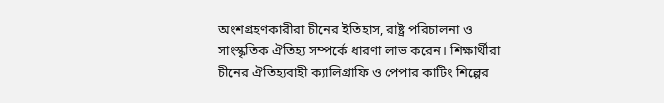অংশগ্রহণকারীরা চীনের ইতিহাস, রাষ্ট্র পরিচালনা ও সাংস্কৃতিক ঐতিহ্য সম্পর্কে ধারণা লাভ করেন। শিক্ষার্থীরা চীনের ঐতিহ্যবাহী ক্যালিগ্রাফি ও পেপার কাটিং শিল্পের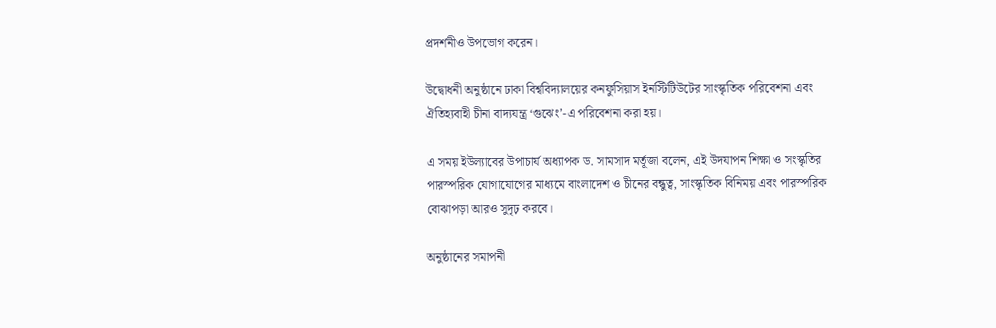প্রদর্শনীও উপভোগ করেন।

উদ্বোধনী অনুষ্ঠানে ঢাকা বিশ্ববিদ্যালয়ের কনফুসিয়াস ইনস্টিটিউটের সাংস্কৃতিক পরিবেশনা এবং ঐতিহ্যবাহী চীনা বাদ্যযন্ত্র ‘গুঝেং’-এ পরিবেশনা করা হয়।

এ সময় ইউল্যাবের উপাচার্য অধ্যাপক ড. সামসাদ মর্তূজা বলেন, এই উদযাপন শিক্ষা ও সংস্কৃতির পারস্পরিক যোগাযোগের মাধ্যমে বাংলাদেশ ও চীনের বন্ধুত্ব, সাংস্কৃতিক বিনিময় এবং পারস্পরিক বোঝাপড়া আরও সুদৃঢ় করবে।

অনুষ্ঠানের সমাপনী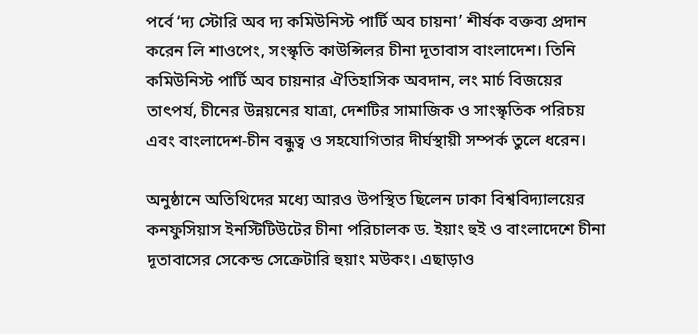পর্বে ‘দ্য স্টোরি অব দ্য কমিউনিস্ট পার্টি অব চায়না’ শীর্ষক বক্তব্য প্রদান করেন লি শাওপেং, সংস্কৃতি কাউন্সিলর চীনা দূতাবাস বাংলাদেশ। তিনি কমিউনিস্ট পার্টি অব চায়নার ঐতিহাসিক অবদান, লং মার্চ বিজয়ের তাৎপর্য, চীনের উন্নয়নের যাত্রা, দেশটির সামাজিক ও সাংস্কৃতিক পরিচয় এবং বাংলাদেশ-চীন বন্ধুত্ব ও সহযোগিতার দীর্ঘস্থায়ী সম্পর্ক তুলে ধরেন।

অনুষ্ঠানে অতিথিদের মধ্যে আরও উপস্থিত ছিলেন ঢাকা বিশ্ববিদ্যালয়ের কনফুসিয়াস ইনস্টিটিউটের চীনা পরিচালক ড. ইয়াং হুই ও বাংলাদেশে চীনা দূতাবাসের সেকেন্ড সেক্রেটারি হুয়াং মউকং। এছাড়াও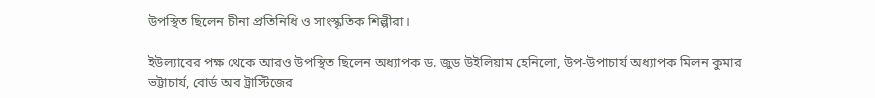উপস্থিত ছিলেন চীনা প্রতিনিধি ও সাংস্কৃতিক শিল্পীরা।

ইউল্যাবের পক্ষ থেকে আরও উপস্থিত ছিলেন অধ্যাপক ড. জুড উইলিয়াম হেনিলো, উপ-উপাচার্য অধ্যাপক মিলন কুমার ভট্টাচার্য, বোর্ড অব ট্রাস্টিজের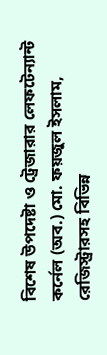বিশেষ উপদেষ্টা ও ট্রেজারার লেফটেন্যান্ট কর্নেল (অব.) মো. ফয়জুল ইসলাম, রেজিস্ট্রারসহ বিভিন্ন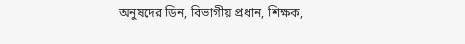অনুষদের ডিন, বিভাগীয় প্রধান, শিক্ষক,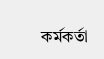কর্মকর্তা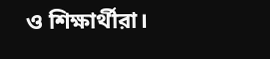ও শিক্ষার্থীরা।